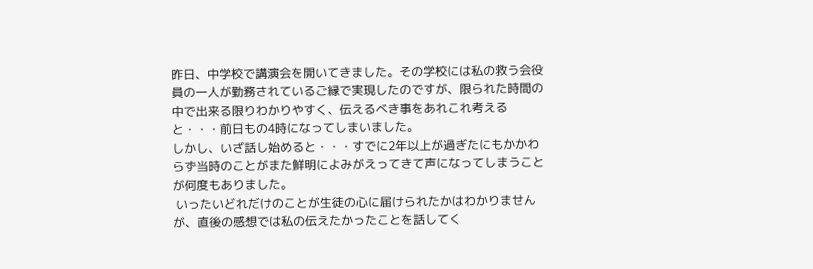昨日、中学校で講演会を開いてきました。その学校には私の救う会役員の一人が勤務されているご縁で実現したのですが、限られた時間の中で出来る限りわかりやすく、伝えるべき事をあれこれ考えると・・・前日もの4時になってしまいました。
しかし、いざ話し始めると・・・すでに2年以上が過ぎたにもかかわらず当時のことがまた鮮明によみがえってきて声になってしまうことが何度もありました。
 いったいどれだけのことが生徒の心に届けられたかはわかりませんが、直後の感想では私の伝えたかったことを話してく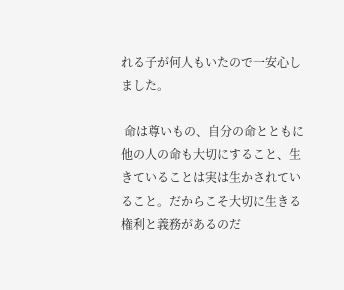れる子が何人もいたので一安心しました。

 命は尊いもの、自分の命とともに他の人の命も大切にすること、生きていることは実は生かされていること。だからこそ大切に生きる権利と義務があるのだ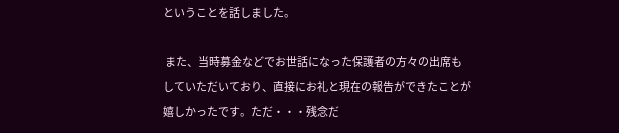ということを話しました。

 また、当時募金などでお世話になった保護者の方々の出席もしていただいており、直接にお礼と現在の報告ができたことが嬉しかったです。ただ・・・残念だ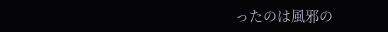ったのは風邪の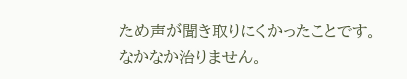ため声が聞き取りにくかったことです。 なかなか治りません。